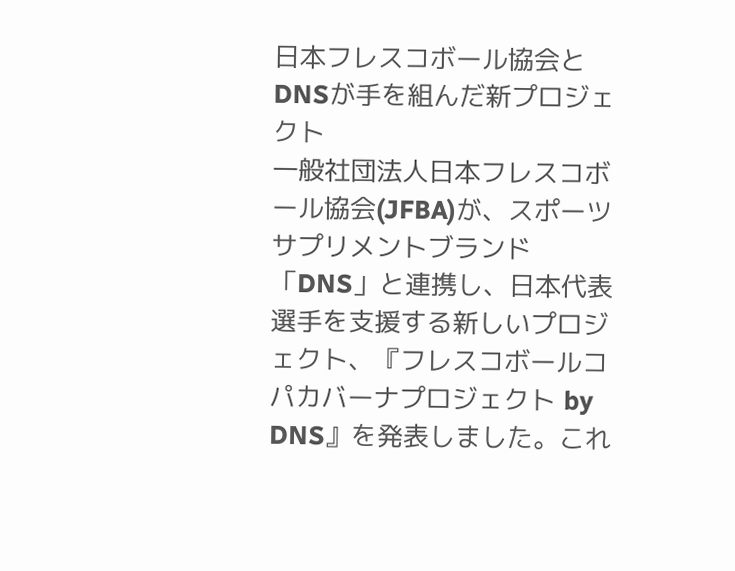日本フレスコボール協会とDNSが手を組んだ新プロジェクト
一般社団法人日本フレスコボール協会(JFBA)が、スポーツサプリメントブランド「DNS」と連携し、日本代表選手を支援する新しいプロジェクト、『フレスコボールコパカバーナプロジェクト by DNS』を発表しました。これ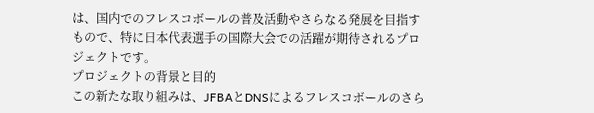は、国内でのフレスコボールの普及活動やさらなる発展を目指すもので、特に日本代表選手の国際大会での活躍が期待されるプロジェクトです。
プロジェクトの背景と目的
この新たな取り組みは、JFBAとDNSによるフレスコボールのさら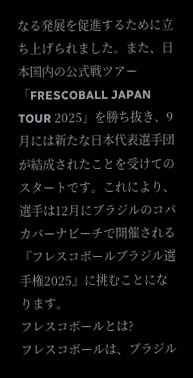なる発展を促進するために立ち上げられました。また、日本国内の公式戦ツアー「FRESCOBALL JAPAN TOUR 2025」を勝ち抜き、9月には新たな日本代表選手団が結成されたことを受けてのスタートです。これにより、選手は12月にブラジルのコパカバーナビーチで開催される『フレスコボールブラジル選手権2025』に挑むことになります。
フレスコボールとは?
フレスコボールは、ブラジル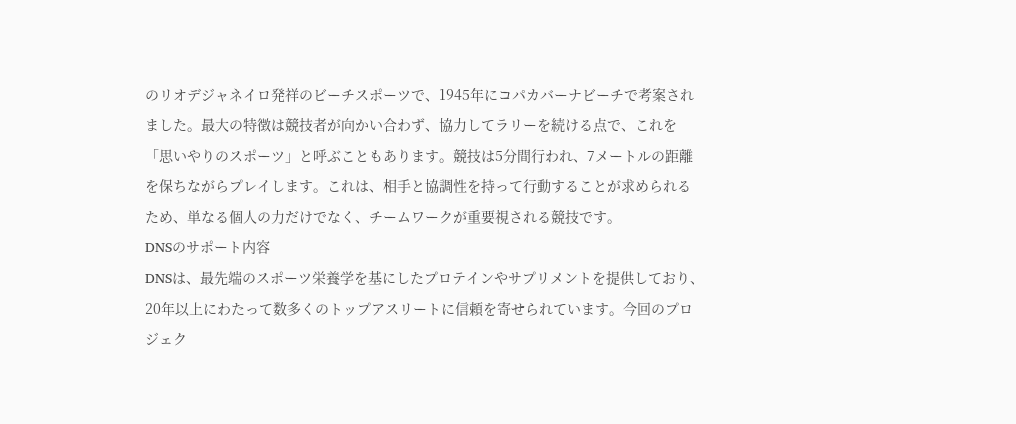のリオデジャネイロ発祥のビーチスポーツで、1945年にコパカバーナビーチで考案されました。最大の特徴は競技者が向かい合わず、協力してラリーを続ける点で、これを「思いやりのスポーツ」と呼ぶこともあります。競技は5分間行われ、7メートルの距離を保ちながらプレイします。これは、相手と協調性を持って行動することが求められるため、単なる個人の力だけでなく、チームワークが重要視される競技です。
DNSのサポート内容
DNSは、最先端のスポーツ栄養学を基にしたプロテインやサプリメントを提供しており、20年以上にわたって数多くのトップアスリートに信頼を寄せられています。今回のプロジェク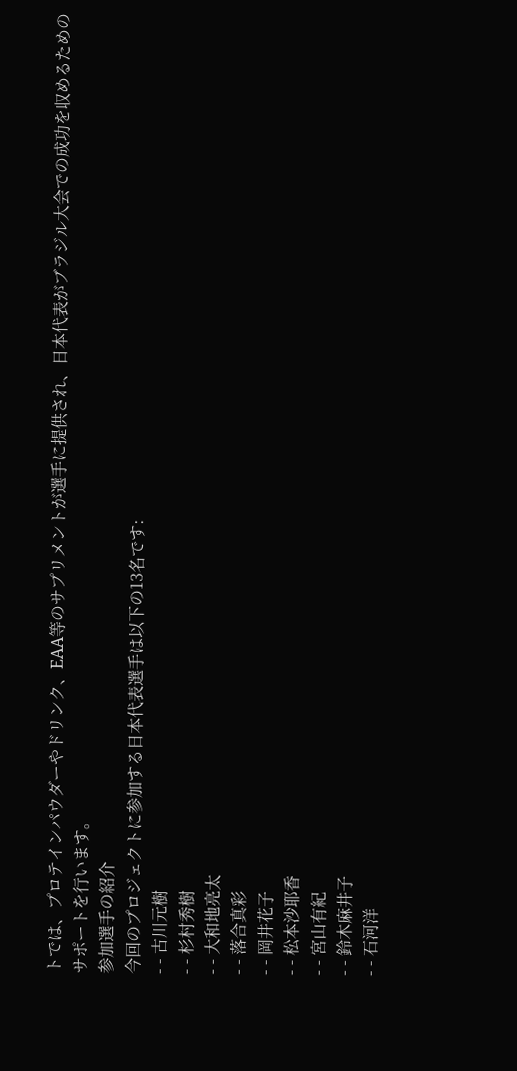トでは、プロテインパウダーやドリンク、EAA等のサプリメントが選手に提供され、日本代表がブラジル大会での成功を収めるためのサポートを行います。
参加選手の紹介
今回のプロジェクトに参加する日本代表選手は以下の13名です:
- - 古川元樹
- - 杉村秀樹
- - 大和地亮太
- - 落合真彩
- - 岡井花子
- - 松本沙耶香
- - 宮山有紀
- - 鈴木麻井子
- - 石河洋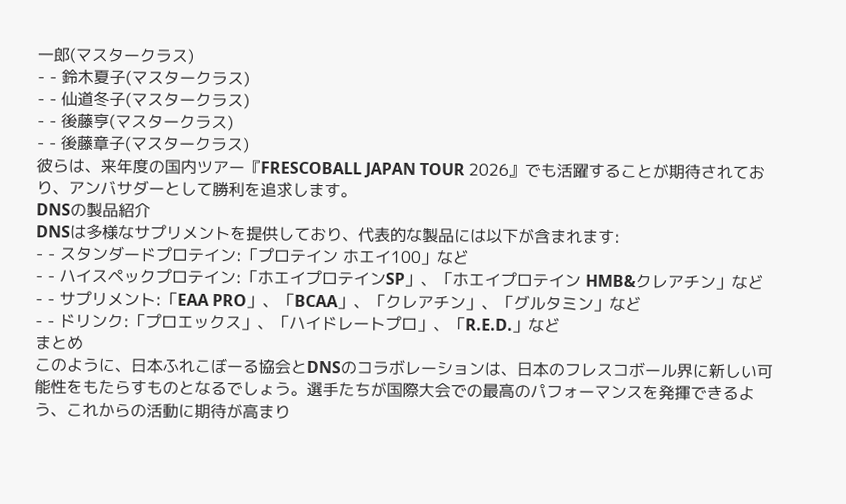一郎(マスタークラス)
- - 鈴木夏子(マスタークラス)
- - 仙道冬子(マスタークラス)
- - 後藤亨(マスタークラス)
- - 後藤章子(マスタークラス)
彼らは、来年度の国内ツアー『FRESCOBALL JAPAN TOUR 2026』でも活躍することが期待されており、アンバサダーとして勝利を追求します。
DNSの製品紹介
DNSは多様なサプリメントを提供しており、代表的な製品には以下が含まれます:
- - スタンダードプロテイン:「プロテイン ホエイ100」など
- - ハイスペックプロテイン:「ホエイプロテインSP」、「ホエイプロテイン HMB&クレアチン」など
- - サプリメント:「EAA PRO」、「BCAA」、「クレアチン」、「グルタミン」など
- - ドリンク:「プロエックス」、「ハイドレートプロ」、「R.E.D.」など
まとめ
このように、日本ふれこぼーる協会とDNSのコラボレーションは、日本のフレスコボール界に新しい可能性をもたらすものとなるでしょう。選手たちが国際大会での最高のパフォーマンスを発揮できるよう、これからの活動に期待が高まり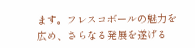ます。フレスコボールの魅力を広め、さらなる発展を遂げる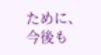ために、今後も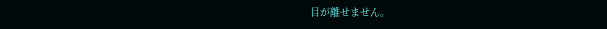目が離せません。